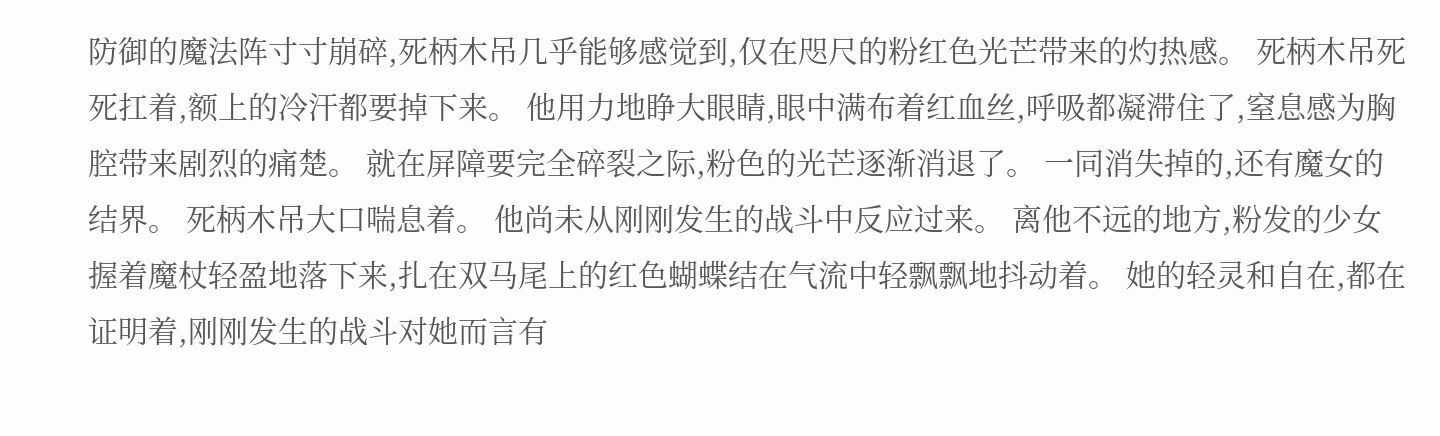防御的魔法阵寸寸崩碎,死柄木吊几乎能够感觉到,仅在咫尺的粉红色光芒带来的灼热感。 死柄木吊死死扛着,额上的冷汗都要掉下来。 他用力地睁大眼睛,眼中满布着红血丝,呼吸都凝滞住了,窒息感为胸腔带来剧烈的痛楚。 就在屏障要完全碎裂之际,粉色的光芒逐渐消退了。 一同消失掉的,还有魔女的结界。 死柄木吊大口喘息着。 他尚未从刚刚发生的战斗中反应过来。 离他不远的地方,粉发的少女握着魔杖轻盈地落下来,扎在双马尾上的红色蝴蝶结在气流中轻飘飘地抖动着。 她的轻灵和自在,都在证明着,刚刚发生的战斗对她而言有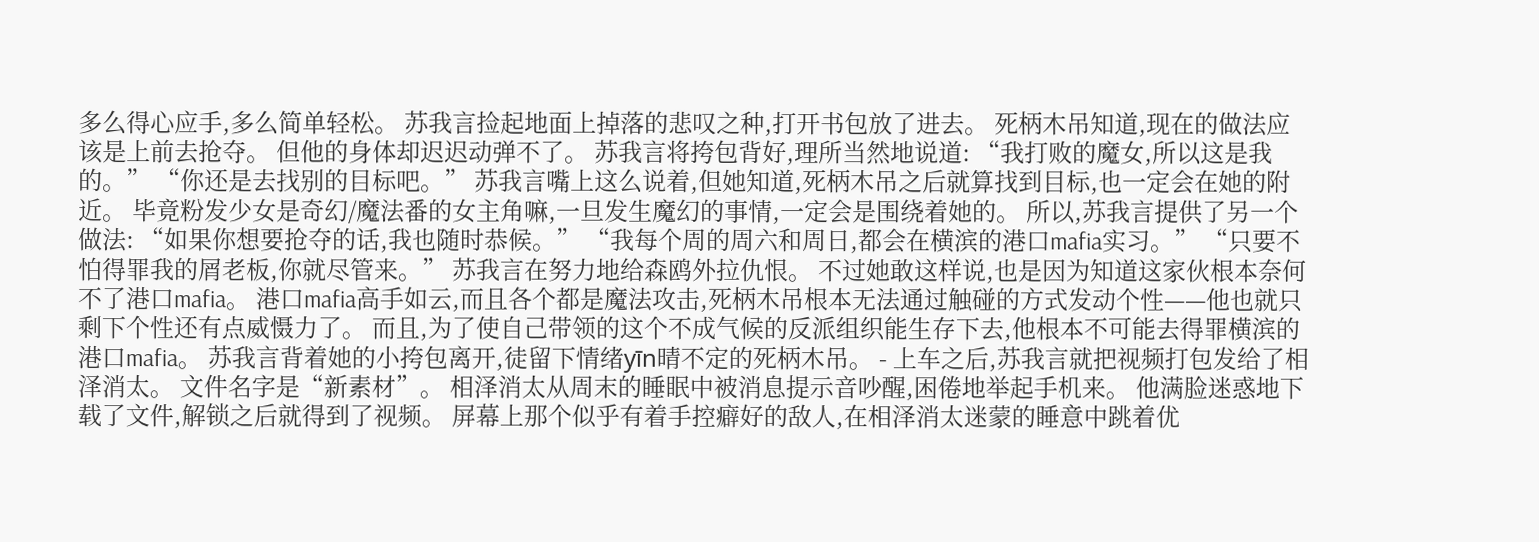多么得心应手,多么简单轻松。 苏我言捡起地面上掉落的悲叹之种,打开书包放了进去。 死柄木吊知道,现在的做法应该是上前去抢夺。 但他的身体却迟迟动弹不了。 苏我言将挎包背好,理所当然地说道: “我打败的魔女,所以这是我的。” “你还是去找别的目标吧。” 苏我言嘴上这么说着,但她知道,死柄木吊之后就算找到目标,也一定会在她的附近。 毕竟粉发少女是奇幻/魔法番的女主角嘛,一旦发生魔幻的事情,一定会是围绕着她的。 所以,苏我言提供了另一个做法: “如果你想要抢夺的话,我也随时恭候。” “我每个周的周六和周日,都会在横滨的港口mafia实习。” “只要不怕得罪我的屑老板,你就尽管来。” 苏我言在努力地给森鸥外拉仇恨。 不过她敢这样说,也是因为知道这家伙根本奈何不了港口mafia。 港口mafia高手如云,而且各个都是魔法攻击,死柄木吊根本无法通过触碰的方式发动个性——他也就只剩下个性还有点威慑力了。 而且,为了使自己带领的这个不成气候的反派组织能生存下去,他根本不可能去得罪横滨的港口mafia。 苏我言背着她的小挎包离开,徒留下情绪yīn晴不定的死柄木吊。 - 上车之后,苏我言就把视频打包发给了相泽消太。 文件名字是“新素材”。 相泽消太从周末的睡眠中被消息提示音吵醒,困倦地举起手机来。 他满脸迷惑地下载了文件,解锁之后就得到了视频。 屏幕上那个似乎有着手控癖好的敌人,在相泽消太迷蒙的睡意中跳着优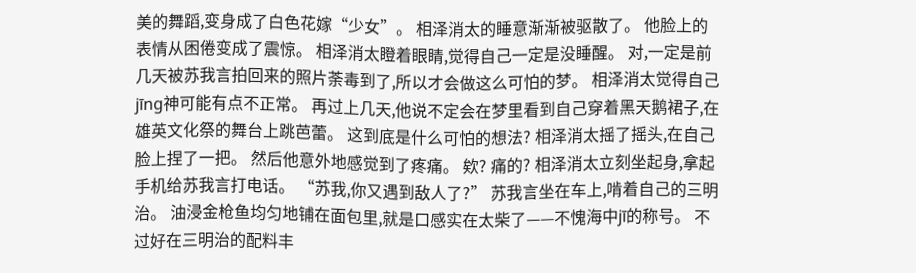美的舞蹈,变身成了白色花嫁“少女”。 相泽消太的睡意渐渐被驱散了。 他脸上的表情从困倦变成了震惊。 相泽消太瞪着眼睛,觉得自己一定是没睡醒。 对,一定是前几天被苏我言拍回来的照片荼毒到了,所以才会做这么可怕的梦。 相泽消太觉得自己jīng神可能有点不正常。 再过上几天,他说不定会在梦里看到自己穿着黑天鹅裙子,在雄英文化祭的舞台上跳芭蕾。 这到底是什么可怕的想法? 相泽消太摇了摇头,在自己脸上捏了一把。 然后他意外地感觉到了疼痛。 欸? 痛的? 相泽消太立刻坐起身,拿起手机给苏我言打电话。 “苏我,你又遇到敌人了?” 苏我言坐在车上,啃着自己的三明治。 油浸金枪鱼均匀地铺在面包里,就是口感实在太柴了——不愧海中jī的称号。 不过好在三明治的配料丰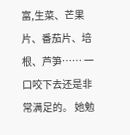富,生菜、芒果片、番茄片、培根、芦笋…… 一口咬下去还是非常满足的。 她勉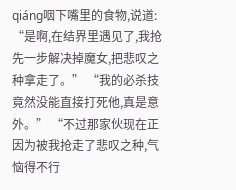qiáng咽下嘴里的食物,说道: “是啊,在结界里遇见了,我抢先一步解决掉魔女,把悲叹之种拿走了。” “我的必杀技竟然没能直接打死他,真是意外。” “不过那家伙现在正因为被我抢走了悲叹之种,气恼得不行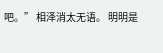吧。” 相泽消太无语。 明明是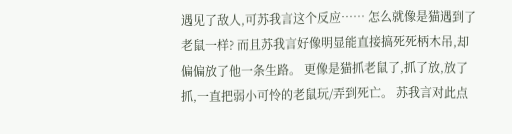遇见了敌人,可苏我言这个反应…… 怎么就像是猫遇到了老鼠一样? 而且苏我言好像明显能直接搞死死柄木吊,却偏偏放了他一条生路。 更像是猫抓老鼠了,抓了放,放了抓,一直把弱小可怜的老鼠玩/弄到死亡。 苏我言对此点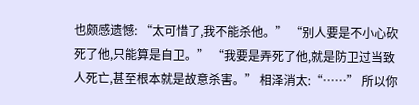也颇感遗憾: “太可惜了,我不能杀他。” “别人要是不小心砍死了他,只能算是自卫。” “我要是弄死了他,就是防卫过当致人死亡,甚至根本就是故意杀害。” 相泽消太:“……” 所以你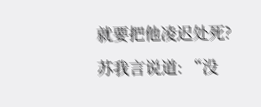就要把他凌迟处死? 苏我言说道: “没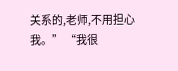关系的,老师,不用担心我。” “我很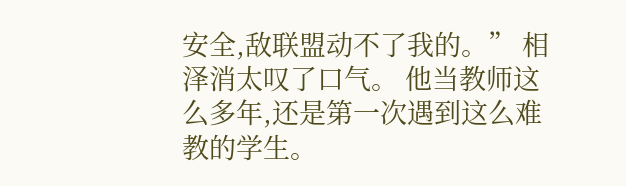安全,敌联盟动不了我的。” 相泽消太叹了口气。 他当教师这么多年,还是第一次遇到这么难教的学生。